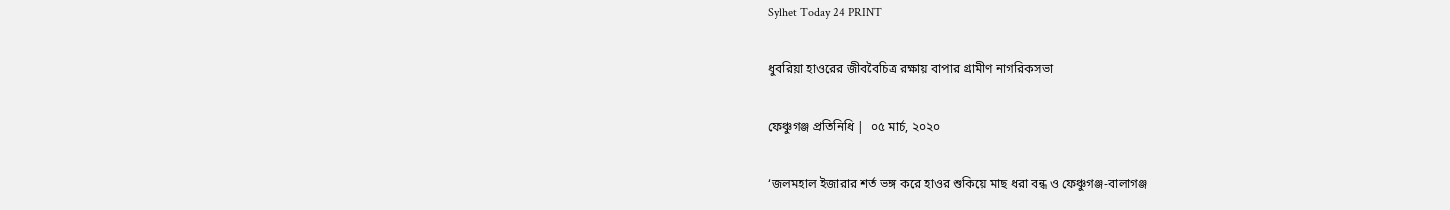Sylhet Today 24 PRINT

ধুবরিয়া হাওরের জীববৈচিত্র রক্ষায় বাপার গ্রামীণ নাগরিকসভা

ফেঞ্চুগঞ্জ প্রতিনিধি |  ০৫ মার্চ, ২০২০

‘জলমহাল ইজারার শর্ত ভঙ্গ করে হাওর শুকিয়ে মাছ ধরা বন্ধ ও ফেঞ্চুগঞ্জ-বালাগঞ্জ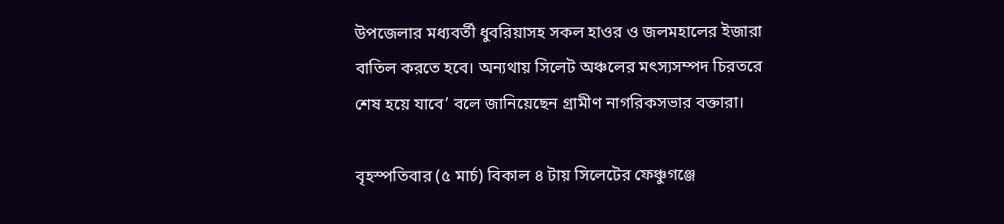উপজেলার মধ্যবর্তী ধুবরিয়াসহ সকল হাওর ও জলমহালের ইজারা বাতিল করতে হবে। অন্যথায় সিলেট অঞ্চলের মৎস্যসম্পদ চিরতরে শেষ হয়ে যাবে’ বলে জানিয়েছেন গ্রামীণ নাগরিকসভার বক্তারা।

বৃহস্পতিবার (৫ মার্চ) বিকাল ৪ টায় সিলেটের ফেঞ্চুগঞ্জে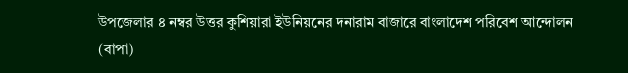উপজেলার ৪ নম্বর উত্তর কুশিয়ারা ইউনিয়নের দনারাম বাজারে বাংলাদেশ পরিবেশ আন্দোলন (বাপা)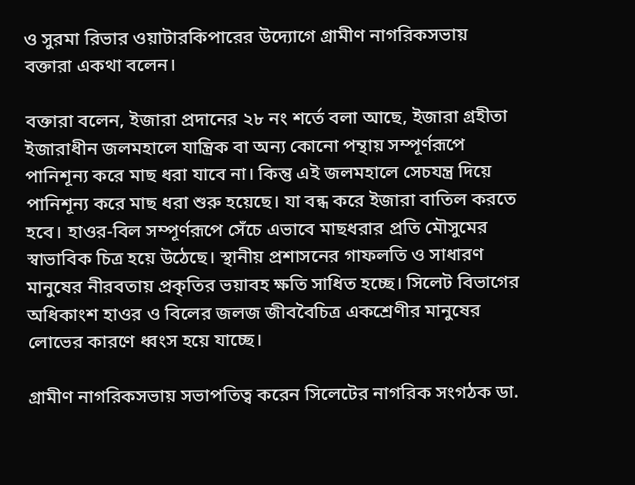ও সুরমা রিভার ওয়াটারকিপারের উদ্যোগে গ্রামীণ নাগরিকসভায় বক্তারা একথা বলেন।

বক্তারা বলেন, ইজারা প্রদানের ২৮ নং শর্তে বলা আছে, ইজারা গ্রহীতা ইজারাধীন জলমহালে যান্ত্রিক বা অন্য কোনো পন্থায় সম্পূর্ণরূপে পানিশূন্য করে মাছ ধরা যাবে না। কিন্তু এই জলমহালে সেচযন্ত্র দিয়ে পানিশূন্য করে মাছ ধরা শুরু হয়েছে। যা বন্ধ করে ইজারা বাতিল করতে হবে। হাওর-বিল সম্পূর্ণরূপে সেঁচে এভাবে মাছধরার প্রতি মৌসুমের স্বাভাবিক চিত্র হয়ে উঠেছে। স্থানীয় প্রশাসনের গাফলতি ও সাধারণ মানুষের নীরবতায় প্রকৃতির ভয়াবহ ক্ষতি সাধিত হচ্ছে। সিলেট বিভাগের অধিকাংশ হাওর ও বিলের জলজ জীববৈচিত্র একশ্রেণীর মানুষের লোভের কারণে ধ্বংস হয়ে যাচ্ছে।

গ্রামীণ নাগরিকসভায় সভাপতিত্ব করেন সিলেটের নাগরিক সংগঠক ডা.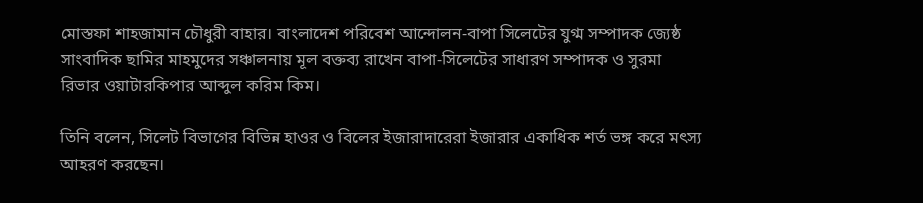মোস্তফা শাহজামান চৌধুরী বাহার। বাংলাদেশ পরিবেশ আন্দোলন-বাপা সিলেটের যুগ্ম সম্পাদক জ্যেষ্ঠ সাংবাদিক ছামির মাহমুদের সঞ্চালনায় মূল বক্তব্য রাখেন বাপা-সিলেটের সাধারণ সম্পাদক ও সুরমা রিভার ওয়াটারকিপার আব্দুল করিম কিম।

তিনি বলেন, সিলেট বিভাগের বিভিন্ন হাওর ও বিলের ইজারাদারেরা ইজারার একাধিক শর্ত ভঙ্গ করে মৎস্য আহরণ করছেন।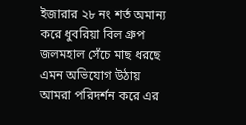ইজারার ২৮ নং শর্ত অমান্য করে ধুবরিয়া বিল গ্রুপ জলমহাল সেঁচে মাছ ধরছে এমন অভিযোগ উঠায় আমরা পরিদর্শন করে এর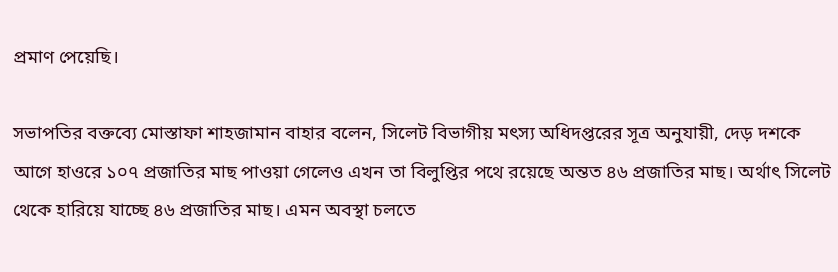প্রমাণ পেয়েছি।

সভাপতির বক্তব্যে মোস্তাফা শাহজামান বাহার বলেন, সিলেট বিভাগীয় মৎস্য অধিদপ্তরের সূত্র অনুযায়ী, দেড় দশকে আগে হাওরে ১০৭ প্রজাতির মাছ পাওয়া গেলেও এখন তা বিলুপ্তির পথে রয়েছে অন্তত ৪৬ প্রজাতির মাছ। অর্থাৎ সিলেট থেকে হারিয়ে যাচ্ছে ৪৬ প্রজাতির মাছ। এমন অবস্থা চলতে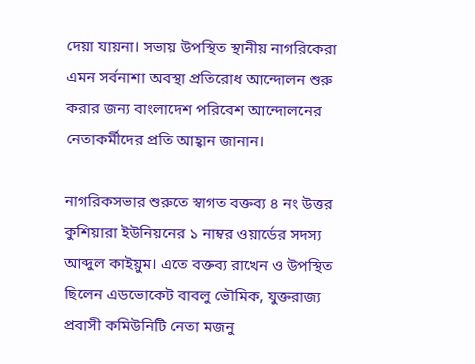দেয়া যায়না। সভায় উপস্থিত স্থানীয় নাগরিকেরা এমন সর্বনাশা অবস্থা প্রতিরোধ আন্দোলন শুরু করার জন্য বাংলাদেশ পরিবেশ আন্দোলনের নেতাকর্মীদের প্রতি আহ্বান জানান।

নাগরিকসভার শুরুতে স্বাগত বক্তব্য ৪ নং উত্তর কুশিয়ারা ইউনিয়নের ১ নাম্বর ওয়ার্ডের সদস্য আব্দুল কাইয়ুম। এতে বক্তব্য রাখেন ও উপস্থিত ছিলেন এডভোকেট বাবলু ভৌমিক, যুক্তরাজ্য প্রবাসী কমিউনিটি নেতা মজনু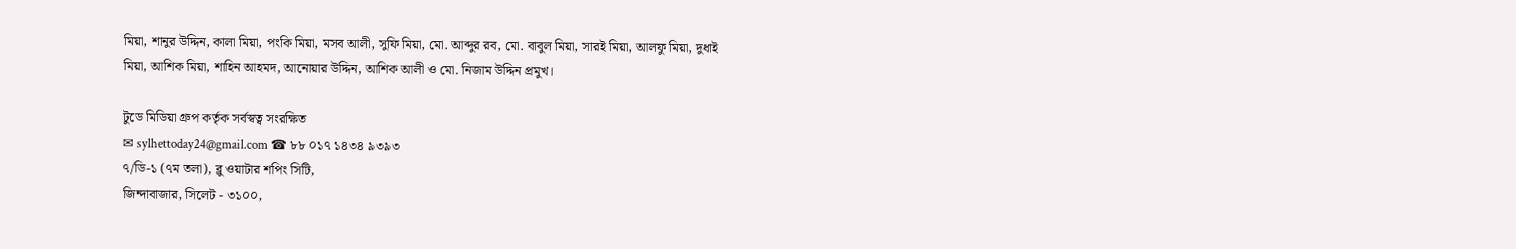মিয়া, শানুর উদ্দিন, কালা মিয়া, পংকি মিয়া, মসব আলী, সুফি মিয়া, মো. আব্দুর রব, মো. বাবুল মিয়া, সারই মিয়া, আলফু মিয়া, দুধাই মিয়া, আশিক মিয়া, শাহিন আহমদ, আনোয়ার উদ্দিন, আশিক আলী ও মো. নিজাম উদ্দিন প্রমুখ।

টুডে মিডিয়া গ্রুপ কর্তৃক সর্বস্বত্ব সংরক্ষিত
✉ sylhettoday24@gmail.com ☎ ৮৮ ০১৭ ১৪৩৪ ৯৩৯৩
৭/ডি-১ (৭ম তলা), ব্লু ওয়াটার শপিং সিটি,
জিন্দাবাজার, সিলেট - ৩১০০,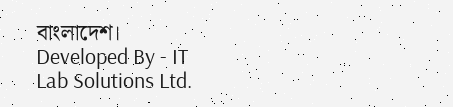বাংলাদেশ।
Developed By - IT Lab Solutions Ltd.